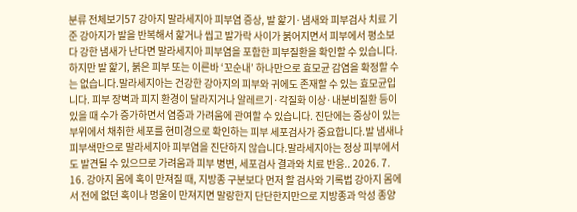분류 전체보기57 강아지 말라세지아 피부염 증상, 발 핥기·냄새와 피부검사 치료 기준 강아지가 발을 반복해서 핥거나 씹고 발가락 사이가 붉어지면서 피부에서 평소보다 강한 냄새가 난다면 말라세지아 피부염을 포함한 피부질환을 확인할 수 있습니다. 하지만 발 핥기, 붉은 피부 또는 이른바 ‘꼬순내’ 하나만으로 효모균 감염을 확정할 수는 없습니다.말라세지아는 건강한 강아지의 피부와 귀에도 존재할 수 있는 효모균입니다. 피부 장벽과 피지 환경이 달라지거나 알레르기·각질화 이상·내분비질환 등이 있을 때 수가 증가하면서 염증과 가려움에 관여할 수 있습니다. 진단에는 증상이 있는 부위에서 채취한 세포를 현미경으로 확인하는 피부 세포검사가 중요합니다.발 냄새나 피부색만으로 말라세지아 피부염을 진단하지 않습니다.말라세지아는 정상 피부에서도 발견될 수 있으므로 가려움과 피부 병변, 세포검사 결과와 치료 반응.. 2026. 7. 16. 강아지 몸에 혹이 만져질 때, 지방종 구분보다 먼저 할 검사와 기록법 강아지 몸에서 전에 없던 혹이나 멍울이 만져지면 말랑한지 단단한지만으로 지방종과 악성 종양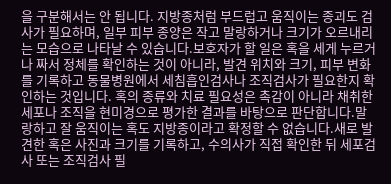을 구분해서는 안 됩니다. 지방종처럼 부드럽고 움직이는 종괴도 검사가 필요하며, 일부 피부 종양은 작고 말랑하거나 크기가 오르내리는 모습으로 나타날 수 있습니다.보호자가 할 일은 혹을 세게 누르거나 짜서 정체를 확인하는 것이 아니라, 발견 위치와 크기, 피부 변화를 기록하고 동물병원에서 세침흡인검사나 조직검사가 필요한지 확인하는 것입니다. 혹의 종류와 치료 필요성은 촉감이 아니라 채취한 세포나 조직을 현미경으로 평가한 결과를 바탕으로 판단합니다.말랑하고 잘 움직이는 혹도 지방종이라고 확정할 수 없습니다.새로 발견한 혹은 사진과 크기를 기록하고, 수의사가 직접 확인한 뒤 세포검사 또는 조직검사 필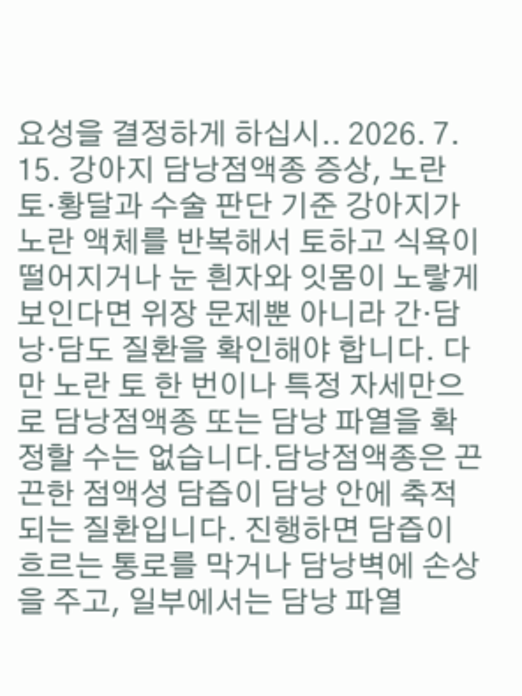요성을 결정하게 하십시.. 2026. 7. 15. 강아지 담낭점액종 증상, 노란 토·황달과 수술 판단 기준 강아지가 노란 액체를 반복해서 토하고 식욕이 떨어지거나 눈 흰자와 잇몸이 노랗게 보인다면 위장 문제뿐 아니라 간·담낭·담도 질환을 확인해야 합니다. 다만 노란 토 한 번이나 특정 자세만으로 담낭점액종 또는 담낭 파열을 확정할 수는 없습니다.담낭점액종은 끈끈한 점액성 담즙이 담낭 안에 축적되는 질환입니다. 진행하면 담즙이 흐르는 통로를 막거나 담낭벽에 손상을 주고, 일부에서는 담낭 파열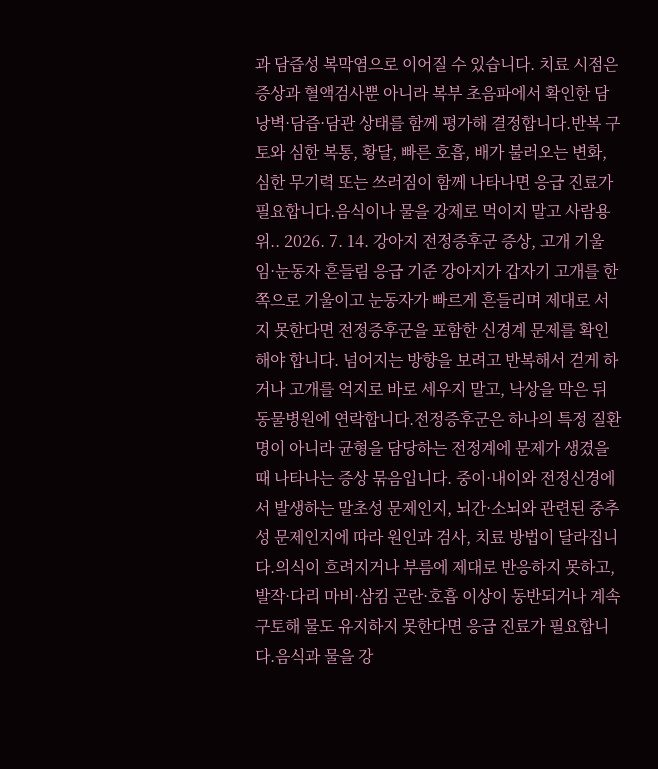과 담즙성 복막염으로 이어질 수 있습니다. 치료 시점은 증상과 혈액검사뿐 아니라 복부 초음파에서 확인한 담낭벽·담즙·담관 상태를 함께 평가해 결정합니다.반복 구토와 심한 복통, 황달, 빠른 호흡, 배가 불러오는 변화, 심한 무기력 또는 쓰러짐이 함께 나타나면 응급 진료가 필요합니다.음식이나 물을 강제로 먹이지 말고 사람용 위.. 2026. 7. 14. 강아지 전정증후군 증상, 고개 기울임·눈동자 흔들림 응급 기준 강아지가 갑자기 고개를 한쪽으로 기울이고 눈동자가 빠르게 흔들리며 제대로 서지 못한다면 전정증후군을 포함한 신경계 문제를 확인해야 합니다. 넘어지는 방향을 보려고 반복해서 걷게 하거나 고개를 억지로 바로 세우지 말고, 낙상을 막은 뒤 동물병원에 연락합니다.전정증후군은 하나의 특정 질환명이 아니라 균형을 담당하는 전정계에 문제가 생겼을 때 나타나는 증상 묶음입니다. 중이·내이와 전정신경에서 발생하는 말초성 문제인지, 뇌간·소뇌와 관련된 중추성 문제인지에 따라 원인과 검사, 치료 방법이 달라집니다.의식이 흐려지거나 부름에 제대로 반응하지 못하고, 발작·다리 마비·삼킴 곤란·호흡 이상이 동반되거나 계속 구토해 물도 유지하지 못한다면 응급 진료가 필요합니다.음식과 물을 강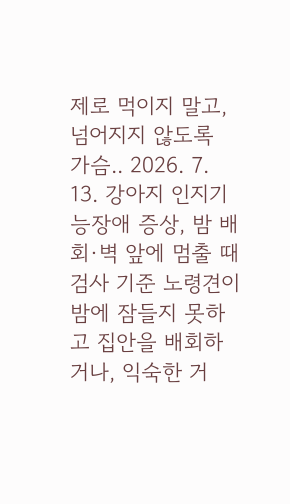제로 먹이지 말고, 넘어지지 않도록 가슴.. 2026. 7. 13. 강아지 인지기능장애 증상, 밤 배회·벽 앞에 멈출 때 검사 기준 노령견이 밤에 잠들지 못하고 집안을 배회하거나, 익숙한 거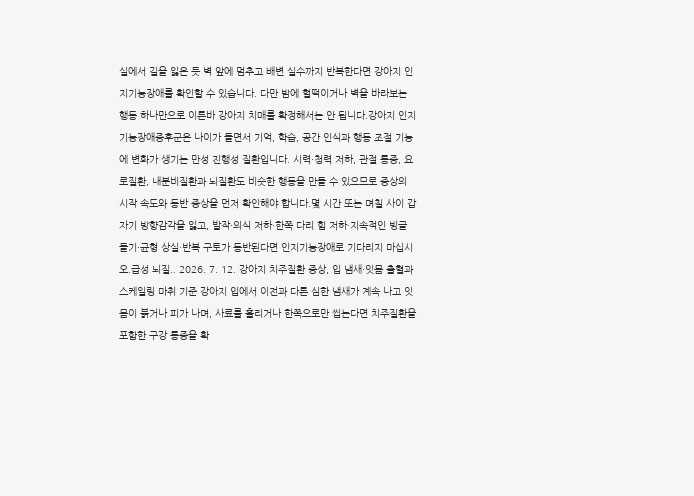실에서 길을 잃은 듯 벽 앞에 멈추고 배변 실수까지 반복한다면 강아지 인지기능장애를 확인할 수 있습니다. 다만 밤에 헐떡이거나 벽을 바라보는 행동 하나만으로 이른바 강아지 치매를 확정해서는 안 됩니다.강아지 인지기능장애증후군은 나이가 들면서 기억, 학습, 공간 인식과 행동 조절 기능에 변화가 생기는 만성 진행성 질환입니다. 시력·청력 저하, 관절 통증, 요로질환, 내분비질환과 뇌질환도 비슷한 행동을 만들 수 있으므로 증상의 시작 속도와 동반 증상을 먼저 확인해야 합니다.몇 시간 또는 며칠 사이 갑자기 방향감각을 잃고, 발작·의식 저하·한쪽 다리 힘 저하·지속적인 빙글 돌기·균형 상실·반복 구토가 동반된다면 인지기능장애로 기다리지 마십시오.급성 뇌질.. 2026. 7. 12. 강아지 치주질환 증상, 입 냄새·잇몸 출혈과 스케일링 마취 기준 강아지 입에서 이전과 다른 심한 냄새가 계속 나고 잇몸이 붉거나 피가 나며, 사료를 흘리거나 한쪽으로만 씹는다면 치주질환을 포함한 구강 통증을 확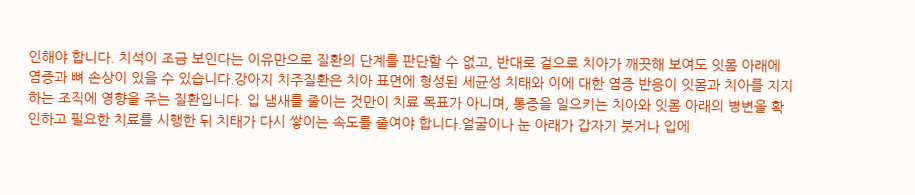인해야 합니다. 치석이 조금 보인다는 이유만으로 질환의 단계를 판단할 수 없고, 반대로 겉으로 치아가 깨끗해 보여도 잇몸 아래에 염증과 뼈 손상이 있을 수 있습니다.강아지 치주질환은 치아 표면에 형성된 세균성 치태와 이에 대한 염증 반응이 잇몸과 치아를 지지하는 조직에 영향을 주는 질환입니다. 입 냄새를 줄이는 것만이 치료 목표가 아니며, 통증을 일으키는 치아와 잇몸 아래의 병변을 확인하고 필요한 치료를 시행한 뒤 치태가 다시 쌓이는 속도를 줄여야 합니다.얼굴이나 눈 아래가 갑자기 붓거나 입에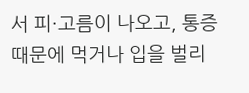서 피·고름이 나오고, 통증 때문에 먹거나 입을 벌리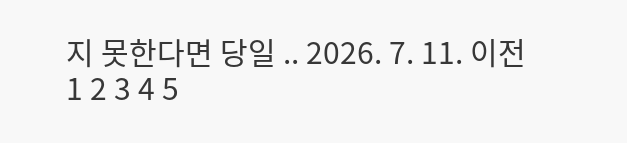지 못한다면 당일 .. 2026. 7. 11. 이전 1 2 3 4 5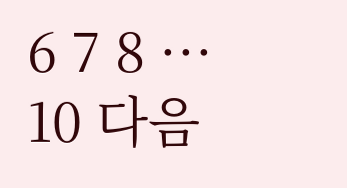6 7 8 ··· 10 다음